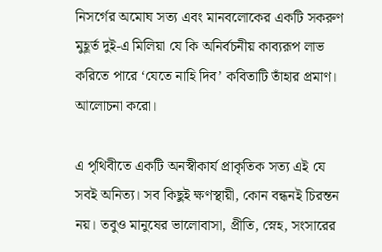নিসর্গের অমোঘ সত্য এবং মানবলোকের একটি সকরুণ মুহূর্ত দুই-এ মিলিয়া যে কি অনির্বচনীয় কাব্যরূপ লাভ করিতে পারে ‘যেতে নাহি দিব’ কবিতাটি তাঁহার প্রমাণ। আলোচনা করো।

এ পৃথিবীতে একটি অনস্বীকার্য প্রাকৃতিক সত্য এই যে সবই অনিত্য। সব কিছুই ক্ষণস্থায়ী, কোন বন্ধনই চিরন্তন নয়। তবুও মানুষের ভালোবাসা, প্রীতি, স্নেহ, সংসারের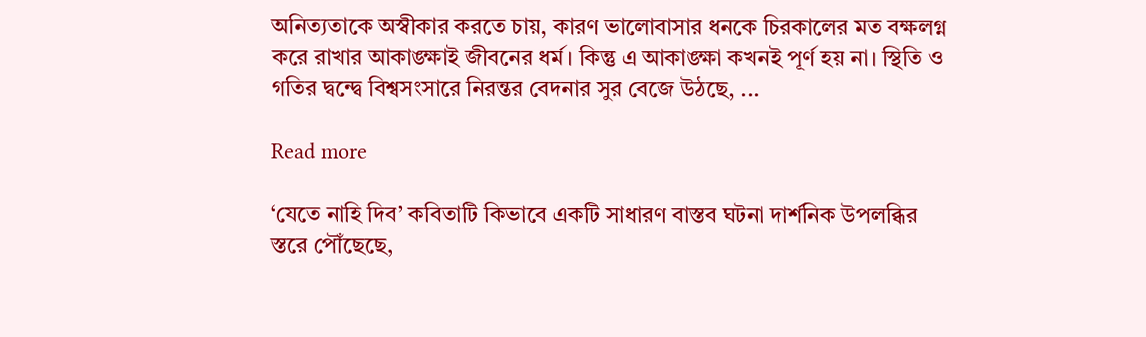অনিত্যতাকে অস্বীকার করতে চায়, কারণ ভালোবাসার ধনকে চিরকালের মত বক্ষলগ্ন করে রাখার আকাঙ্ক্ষাই জীবনের ধর্ম। কিন্তু এ আকাঙ্ক্ষা কখনই পূর্ণ হয় না। স্থিতি ও গতির দ্বন্দ্বে বিশ্বসংসারে নিরন্তর বেদনার সুর বেজে উঠছে, ...

Read more

‘যেতে নাহি দিব’ কবিতাটি কিভাবে একটি সাধারণ বাস্তব ঘটনা দার্শনিক উপলব্ধির স্তরে পৌঁছেছে,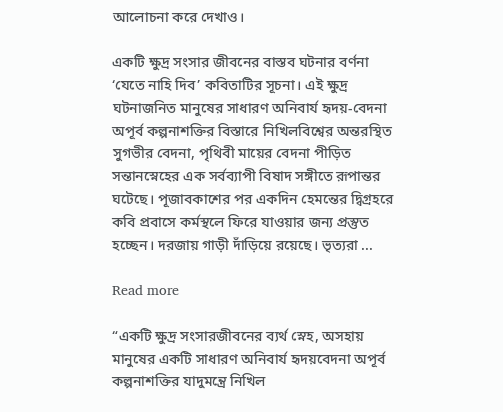আলোচনা করে দেখাও।

একটি ক্ষুদ্র সংসার জীবনের বাস্তব ঘটনার বর্ণনা ‘যেতে নাহি দিব’ কবিতাটির সূচনা। এই ক্ষুদ্র ঘটনাজনিত মানুষের সাধারণ অনিবার্য হৃদয়-বেদনা অপূর্ব কল্পনাশক্তির বিস্তারে নিখিলবিশ্বের অন্তরস্থিত সুগভীর বেদনা, পৃথিবী মায়ের বেদনা পীড়িত সন্তানস্নেহের এক সর্বব্যাপী বিষাদ সঙ্গীতে রূপান্তর ঘটেছে। পূজাবকাশের পর একদিন হেমন্তের দ্বিগ্রহরে কবি প্রবাসে কর্মস্থলে ফিরে যাওয়ার জন্য প্রস্তুত হচ্ছেন। দরজায় গাড়ী দাঁড়িয়ে রয়েছে। ভৃত্যরা ...

Read more

“একটি ক্ষুদ্র সংসারজীবনের ব্যর্থ স্নেহ, অসহায় মানুষের একটি সাধারণ অনিবার্য হৃদয়বেদনা অপূর্ব কল্পনাশক্তির যাদুমন্ত্রে নিখিল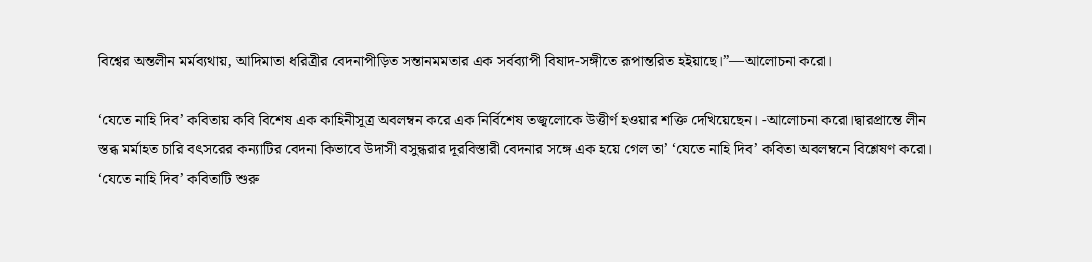বিশ্বের অন্তলীন মর্মব্যথায়, আদিমাতা ধরিত্রীর বেদনাপীড়িত সন্তানমমতার এক সর্বব্যাপী বিষাদ-সঙ্গীতে রূপান্তরিত হইয়াছে।”—আলোচনা করো।

‘যেতে নাহি দিব’ কবিতায় কবি বিশেষ এক কাহিনীসূত্র অবলম্বন করে এক নির্বিশেষ তজ্বলোকে উত্তীর্ণ হওয়ার শক্তি দেখিয়েছেন। -আলোচনা করো।দ্বারপ্রান্তে লীন স্তব্ধ মর্মাহত চারি বৎসরের কন্যাটির বেদনা কিভাবে উদাসী বসুন্ধরার দূরবিস্তারী বেদনার সঙ্গে এক হয়ে গেল তা’ ‘যেতে নাহি দিব’ কবিতা অবলম্বনে বিশ্লেষণ করো। ‘যেতে নাহি দিব’ কবিতাটি শুরু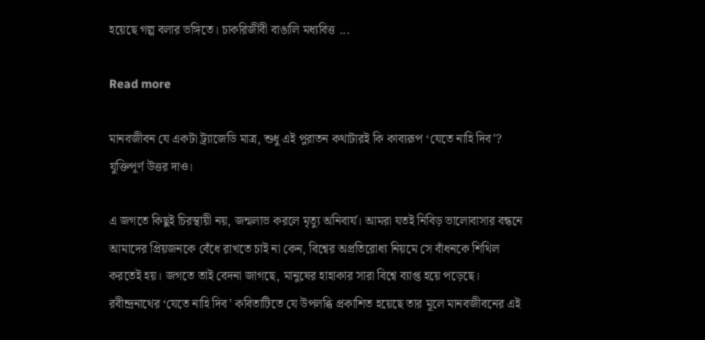হয়েছে গল্প বলার ভঙ্গিতে। চাকরিজীবী বাঙালি মধ্যবিত্ত ...

Read more

মানবজীবন যে একটা ট্র্যাজেডি মাত্র, শুধু এই পুরাতন কথাটারই কি কাব্যরূপ ‘যেতে নাহি দিব’? যুক্তিপূর্ণ উত্তর দাও।

এ জগতে কিছুই চিরস্থায়ী নয়, জন্মলাভ করলে মৃত্যু অনিবার্য। আমরা যতই নিবিড় ভালোবাসার বন্ধনে আমাদের প্রিয়জনকে বেঁধে রাখতে চাই না কেন, বিশ্বের অপ্রতিরোধ্য নিয়মে সে বাঁধনকে শিথিল করতেই হয়। জগতে তাই বেদনা জাগছে, মানুষের হাহাকার সারা বিশ্বে ব্যাপ্ত হয়ে পড়েছে। রবীন্দ্রনাথের ‘যেতে নাহি দিব’ কবিতাটিতে যে উপলব্ধি প্রকাশিত হয়েছে তার মূলে মানবজীবনের এই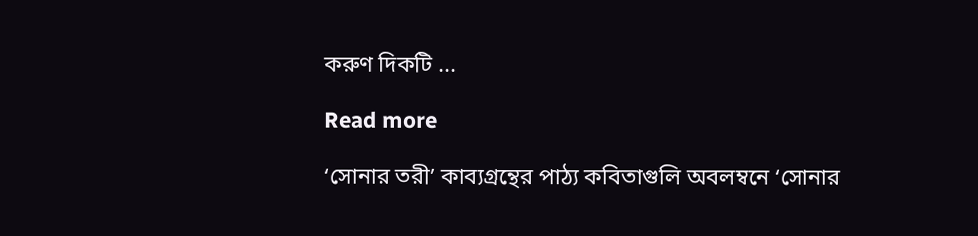করুণ দিকটি ...

Read more

‘সোনার তরী’ কাব্যগ্রন্থের পাঠ্য কবিতাগুলি অবলম্বনে ‘সোনার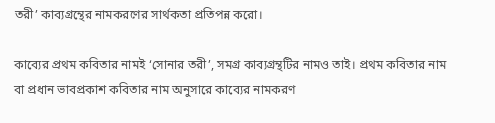তরী’ কাব্যগ্রন্থের নামকরণের সার্থকতা প্রতিপন্ন করো।

কাব্যের প্রথম কবিতার নামই ‘সোনার তরী’, সমগ্র কাব্যগ্রন্থটির নামও তাই। প্রথম কবিতার নাম বা প্রধান ভাবপ্রকাশ কবিতার নাম অনুসারে কাব্যের নামকরণ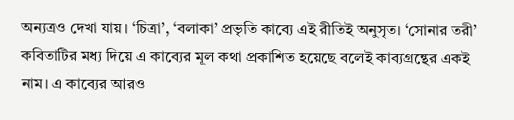অন্যত্রও দেখা যায়। ‘চিত্রা’, ‘বলাকা’ প্রভৃতি কাব্যে এই রীতিই অনুসৃত। ‘সোনার তরী’ কবিতাটির মধ্য দিয়ে এ কাব্যের মূল কথা প্রকাশিত হয়েছে বলেই কাব্যগ্রন্থের একই নাম। এ কাব্যের আরও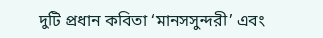দুটি প্রধান কবিতা ‘মানসসুন্দরী’ এবং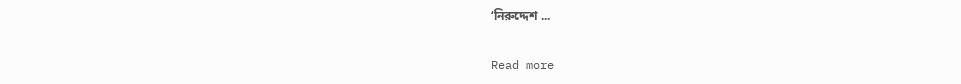‘নিরুদ্দেশ ...

Read more